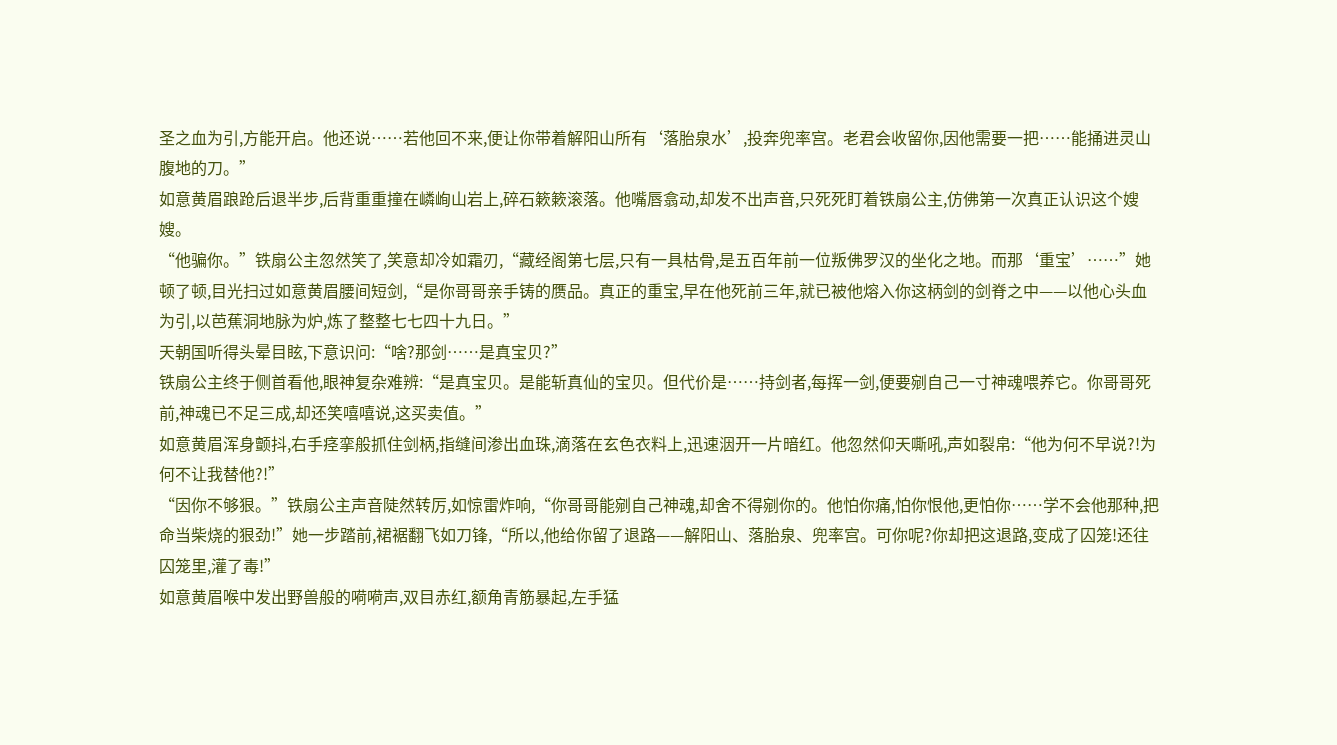圣之血为引,方能开启。他还说……若他回不来,便让你带着解阳山所有‘落胎泉水’,投奔兜率宫。老君会收留你,因他需要一把……能捅进灵山腹地的刀。”
如意黄眉踉跄后退半步,后背重重撞在嶙峋山岩上,碎石簌簌滚落。他嘴唇翕动,却发不出声音,只死死盯着铁扇公主,仿佛第一次真正认识这个嫂嫂。
“他骗你。”铁扇公主忽然笑了,笑意却冷如霜刃,“藏经阁第七层,只有一具枯骨,是五百年前一位叛佛罗汉的坐化之地。而那‘重宝’……”她顿了顿,目光扫过如意黄眉腰间短剑,“是你哥哥亲手铸的赝品。真正的重宝,早在他死前三年,就已被他熔入你这柄剑的剑脊之中——以他心头血为引,以芭蕉洞地脉为炉,炼了整整七七四十九日。”
天朝国听得头晕目眩,下意识问:“啥?那剑……是真宝贝?”
铁扇公主终于侧首看他,眼神复杂难辨:“是真宝贝。是能斩真仙的宝贝。但代价是……持剑者,每挥一剑,便要剜自己一寸神魂喂养它。你哥哥死前,神魂已不足三成,却还笑嘻嘻说,这买卖值。”
如意黄眉浑身颤抖,右手痉挛般抓住剑柄,指缝间渗出血珠,滴落在玄色衣料上,迅速洇开一片暗红。他忽然仰天嘶吼,声如裂帛:“他为何不早说?!为何不让我替他?!”
“因你不够狠。”铁扇公主声音陡然转厉,如惊雷炸响,“你哥哥能剜自己神魂,却舍不得剜你的。他怕你痛,怕你恨他,更怕你……学不会他那种,把命当柴烧的狠劲!”她一步踏前,裙裾翻飞如刀锋,“所以,他给你留了退路——解阳山、落胎泉、兜率宫。可你呢?你却把这退路,变成了囚笼!还往囚笼里,灌了毒!”
如意黄眉喉中发出野兽般的嗬嗬声,双目赤红,额角青筋暴起,左手猛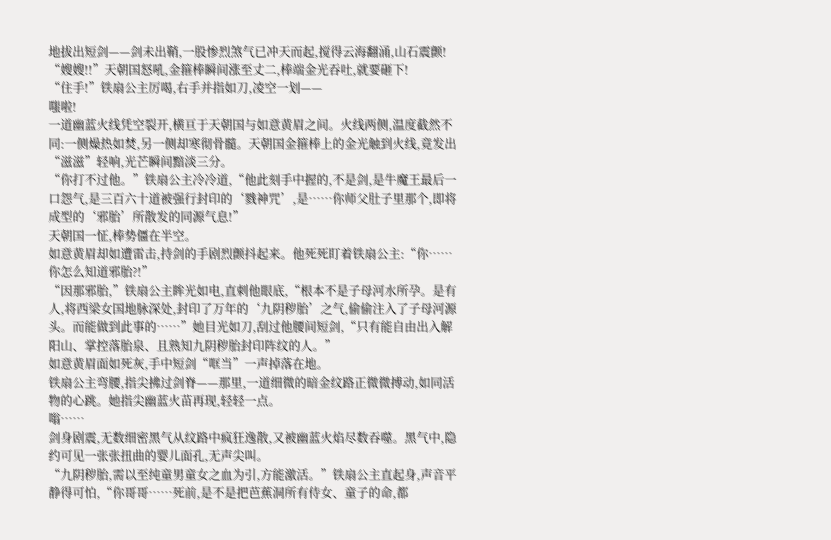地拔出短剑——剑未出鞘,一股惨烈煞气已冲天而起,搅得云海翻涌,山石震颤!
“嫂嫂!!”天朝国怒吼,金箍棒瞬间涨至丈二,棒端金光吞吐,就要砸下!
“住手!”铁扇公主厉喝,右手并指如刀,凌空一划——
嗤啦!
一道幽蓝火线凭空裂开,横亘于天朝国与如意黄眉之间。火线两侧,温度截然不同:一侧燥热如焚,另一侧却寒彻骨髓。天朝国金箍棒上的金光触到火线,竟发出“滋滋”轻响,光芒瞬间黯淡三分。
“你打不过他。”铁扇公主冷冷道,“他此刻手中握的,不是剑,是牛魔王最后一口怨气,是三百六十道被强行封印的‘戮神咒’,是……你师父肚子里那个,即将成型的‘邪胎’所散发的同源气息!”
天朝国一怔,棒势僵在半空。
如意黄眉却如遭雷击,持剑的手剧烈颤抖起来。他死死盯着铁扇公主:“你……你怎么知道邪胎?!”
“因那邪胎,”铁扇公主眸光如电,直刺他眼底,“根本不是子母河水所孕。是有人,将西梁女国地脉深处,封印了万年的‘九阴秽胎’之气,偷偷注入了子母河源头。而能做到此事的……”她目光如刀,刮过他腰间短剑,“只有能自由出入解阳山、掌控落胎泉、且熟知九阴秽胎封印阵纹的人。”
如意黄眉面如死灰,手中短剑“哐当”一声掉落在地。
铁扇公主弯腰,指尖拂过剑脊——那里,一道细微的暗金纹路正微微搏动,如同活物的心跳。她指尖幽蓝火苗再现,轻轻一点。
嗡……
剑身剧震,无数细密黑气从纹路中疯狂逸散,又被幽蓝火焰尽数吞噬。黑气中,隐约可见一张张扭曲的婴儿面孔,无声尖叫。
“九阴秽胎,需以至纯童男童女之血为引,方能激活。”铁扇公主直起身,声音平静得可怕,“你哥哥……死前,是不是把芭蕉洞所有侍女、童子的命,都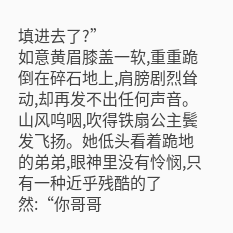填进去了?”
如意黄眉膝盖一软,重重跪倒在碎石地上,肩膀剧烈耸动,却再发不出任何声音。
山风呜咽,吹得铁扇公主鬓发飞扬。她低头看着跪地的弟弟,眼神里没有怜悯,只有一种近乎残酷的了然:“你哥哥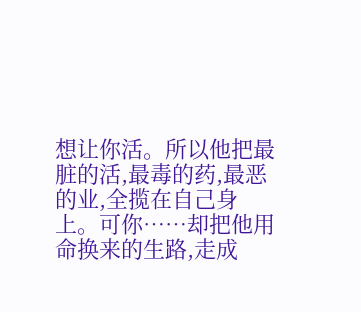想让你活。所以他把最脏的活,最毒的药,最恶的业,全揽在自己身上。可你……却把他用命换来的生路,走成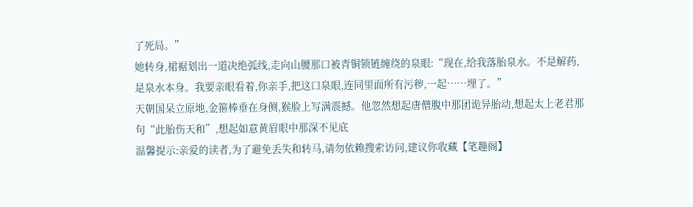了死局。”
她转身,裙裾划出一道决绝弧线,走向山腰那口被青铜锁链缠绕的泉眼:“现在,给我落胎泉水。不是解药,是泉水本身。我要亲眼看着,你亲手,把这口泉眼,连同里面所有污秽,一起……埋了。”
天朝国呆立原地,金箍棒垂在身侧,猴脸上写满震撼。他忽然想起唐僧腹中那团诡异胎动,想起太上老君那句“此胎伤天和”,想起如意黄眉眼中那深不见底
温馨提示:亲爱的读者,为了避免丢失和转马,请勿依赖搜索访问,建议你收藏【笔趣阁】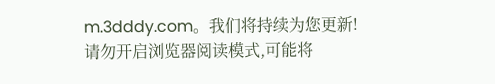m.3dddy.com。我们将持续为您更新!
请勿开启浏览器阅读模式,可能将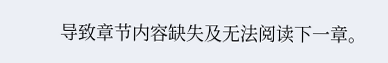导致章节内容缺失及无法阅读下一章。